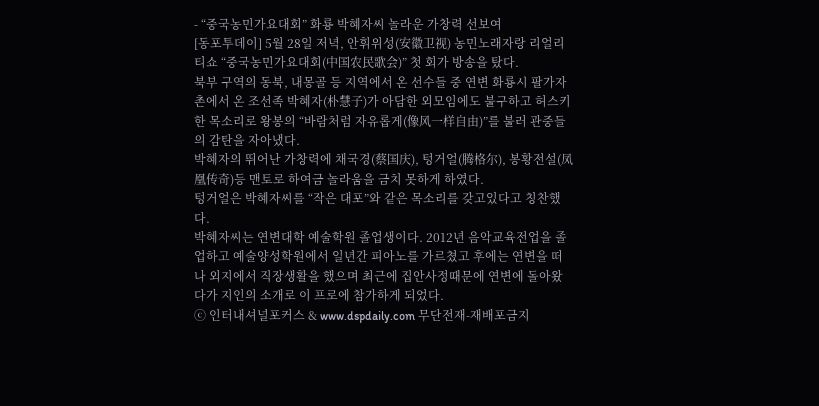- “중국농민가요대회” 화룡 박혜자씨 놀라운 가창력 선보여
[동포투데이] 5월 28일 저녁, 안휘위성(安徽卫视) 농민노래자랑 리얼리티쇼 “중국농민가요대회(中国农民歌会)” 첫 회가 방송을 탔다.
북부 구역의 동북, 내몽골 등 지역에서 온 선수들 중 연변 화룡시 팔가자촌에서 온 조선족 박혜자(朴慧子)가 아담한 외모임에도 불구하고 허스키한 목소리로 왕봉의 “바람처럼 자유롭게(像风一样自由)”를 불러 관중들의 감탄을 자아냈다.
박혜자의 뛰어난 가창력에 채국경(蔡国庆), 텅거얼(腾格尔), 봉황전설(凤凰传奇)등 맨토로 하여금 놀라움을 금치 못하게 하였다.
텅거얼은 박혜자씨를 “작은 대포”와 같은 목소리를 갖고있다고 칭찬했다.
박혜자씨는 연변대학 예술학원 졸업생이다. 2012년 음악교육전업을 졸업하고 예술양성학원에서 일년간 피아노를 가르쳤고 후에는 연변을 떠나 외지에서 직장생활을 했으며 최근에 집안사정때문에 연변에 돌아왔다가 지인의 소개로 이 프로에 참가하게 되었다.
ⓒ 인터내셔널포커스 & www.dspdaily.com 무단전재-재배포금지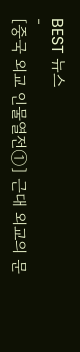BEST 뉴스
-
[중국 외교 인물열전①] 근대 외교의 문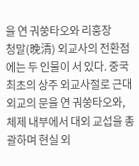을 연 궈쑹타오와 리훙장
청말(晚清) 외교사의 전환점에는 두 인물이 서 있다. 중국 최초의 상주 외교사절로 근대 외교의 문을 연 궈쑹타오와, 체제 내부에서 대외 교섭을 총괄하며 현실 외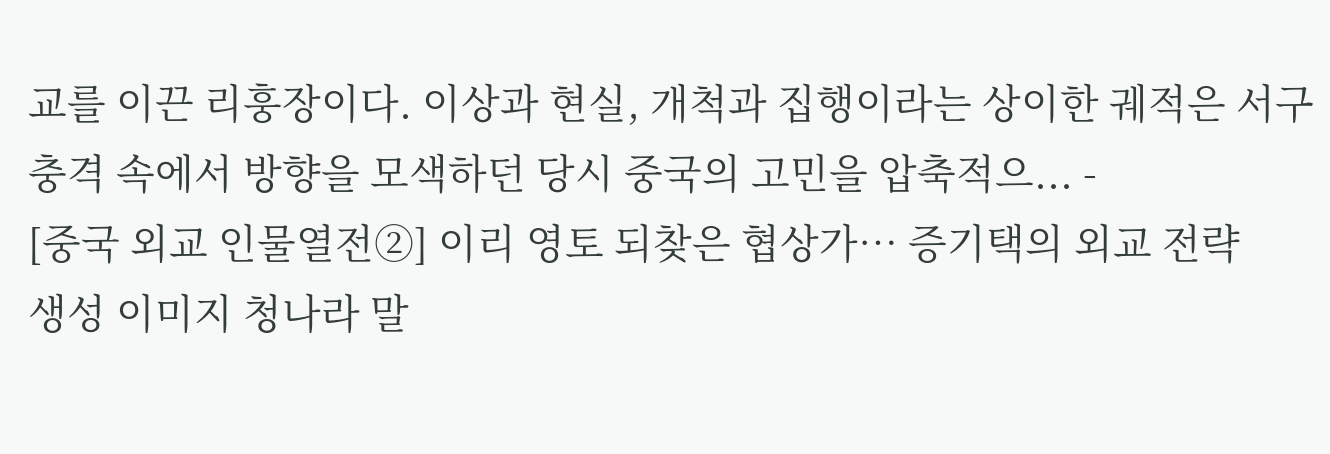교를 이끈 리훙장이다. 이상과 현실, 개척과 집행이라는 상이한 궤적은 서구 충격 속에서 방향을 모색하던 당시 중국의 고민을 압축적으... -
[중국 외교 인물열전②] 이리 영토 되찾은 협상가… 증기택의 외교 전략
생성 이미지 청나라 말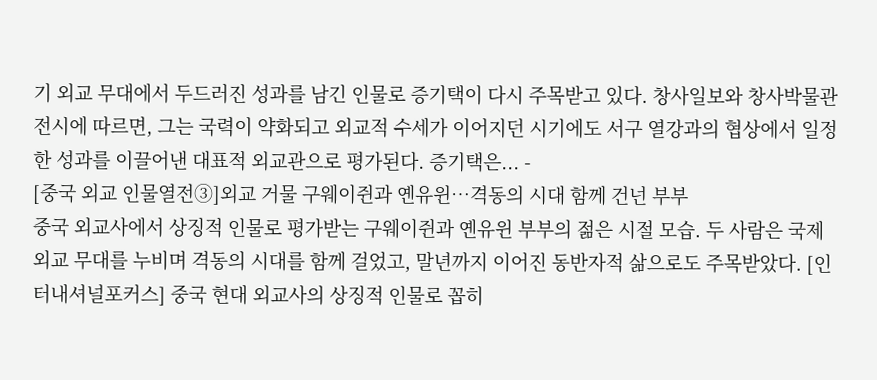기 외교 무대에서 두드러진 성과를 남긴 인물로 증기택이 다시 주목받고 있다. 창사일보와 창사박물관 전시에 따르면, 그는 국력이 약화되고 외교적 수세가 이어지던 시기에도 서구 열강과의 협상에서 일정한 성과를 이끌어낸 대표적 외교관으로 평가된다. 증기택은... -
[중국 외교 인물열전③]외교 거물 구웨이쥔과 옌유윈…격동의 시대 함께 건넌 부부
중국 외교사에서 상징적 인물로 평가받는 구웨이쥔과 옌유윈 부부의 젊은 시절 모습. 두 사람은 국제 외교 무대를 누비며 격동의 시대를 함께 걸었고, 말년까지 이어진 동반자적 삶으로도 주목받았다. [인터내셔널포커스] 중국 현대 외교사의 상징적 인물로 꼽히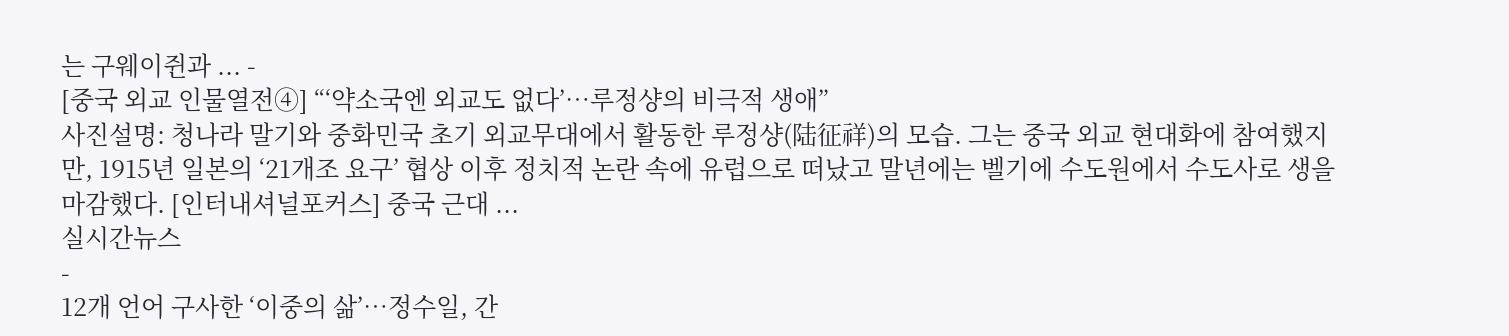는 구웨이쥔과 ... -
[중국 외교 인물열전④] “‘약소국엔 외교도 없다’…루정샹의 비극적 생애”
사진설명: 청나라 말기와 중화민국 초기 외교무대에서 활동한 루정샹(陆征祥)의 모습. 그는 중국 외교 현대화에 참여했지만, 1915년 일본의 ‘21개조 요구’ 협상 이후 정치적 논란 속에 유럽으로 떠났고 말년에는 벨기에 수도원에서 수도사로 생을 마감했다. [인터내셔널포커스] 중국 근대 ...
실시간뉴스
-
12개 언어 구사한 ‘이중의 삶’…정수일, 간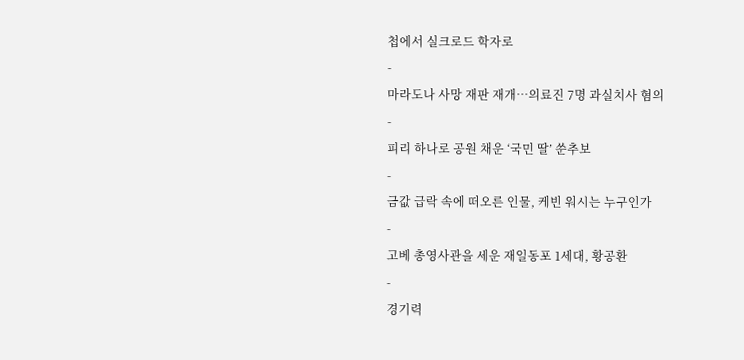첩에서 실크로드 학자로
-
마라도나 사망 재판 재개…의료진 7명 과실치사 혐의
-
피리 하나로 공원 채운 ‘국민 딸’ 쑨추보
-
금값 급락 속에 떠오른 인물, 케빈 워시는 누구인가
-
고베 총영사관을 세운 재일동포 1세대, 황공환
-
경기력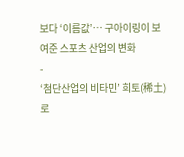보다 ‘이름값’… 구아이링이 보여준 스포츠 산업의 변화
-
‘첨단산업의 비타민’ 희토(稀土)로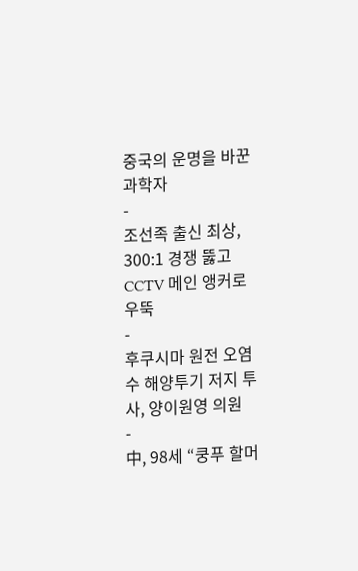중국의 운명을 바꾼 과학자
-
조선족 출신 최상, 300:1 경쟁 뚫고 CCTV 메인 앵커로 우뚝
-
후쿠시마 원전 오염수 해양투기 저지 투사, 양이원영 의원
-
中, 98세 “쿵푸 할머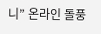니” 온라인 돌풍